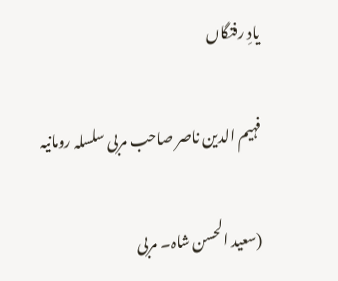یادِ رفتگاں

فہیم الدین ناصر صاحب مربی سلسلہ رومانیہ

(سعید الحسن شاہ۔ مربی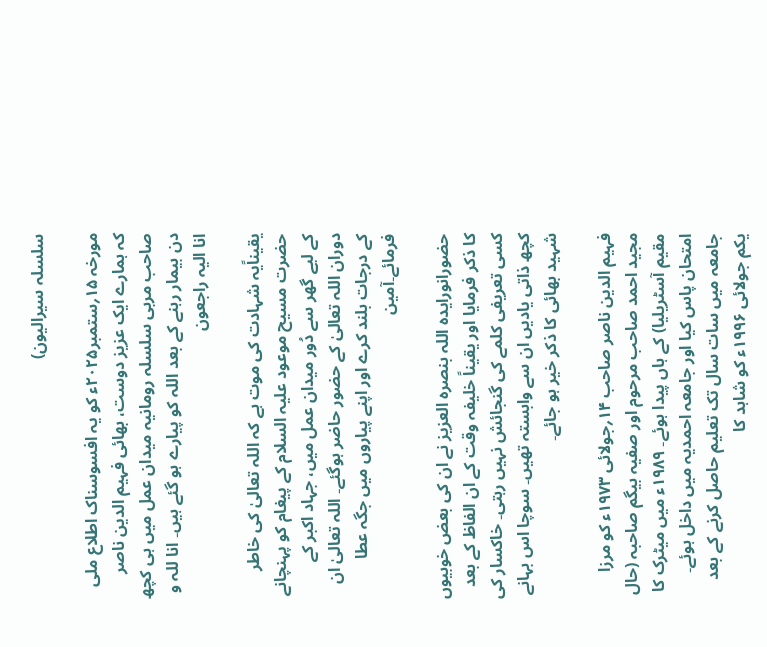سلسلہ سیرالیون)

مورخہ ۱۵؍ستمبر۲۰۲۵ء کو یہ افسوسناک اطلاع ملی کہ ہمارے ایک عزیز دوست، بھائی فہیم الدین ناصر صاحب مربی سلسلہ رومانیہ میدان عمل میں ہی کچھ دن بیمار رہنے کے بعد اللہ کو پیارے ہو گئے ہیں۔ انا للہ و انا الیہ راجعون

یقیناًیہ شہادت کی موت ہے کہ اللہ تعالیٰ کی خاطر حضرت مسیح موعود علیہ السلام کے پیغام کو پہنچانے کے لیے گھر سے دُور میدان عمل میں، جہاد اکبر کے دوران اللہ تعالیٰ کے حضور حاضر ہوگئے۔ اللہ تعالیٰ ان کے درجات بلند کرے اور اپنے پیاروں میں جگہ عطا فرمائے۔آمین

حضورانورایدہ اللہ بنصرہ العزیز نے ان کی بعض خوبیوں کا ذکر فرمایا اور یقیناً خلیفہ وقت کے ان الفاظ کے بعد کسی تعریفی کلمے کی گنجائش نہیں رہتی۔ خاکسار کی کچھ ذاتی یادیں ان سے وابستہ تھیں۔ سوچا اس بہانے شہید بھائی کا ذکر خیر ہو جائے۔

فہیم الدین ناصر صاحب ۱۴؍جولائی ۱۹۷۳ء کو مرزا مجید احمد صاحب مرحوم اور صفیہ بیگم صاحبہ (حال مقیم آسٹریلیا) کے ہاں پیدا ہوئے۔ ۱۹۸۹ء میں میٹرک کا امتحان پاس کیا اور جامعہ احمدیہ میں داخل ہوئے۔ جامعہ میں سات سال تک تعلیم حاصل کرنے کے بعد یکم جولائی ۱۹۹۶ء کو شاہد کا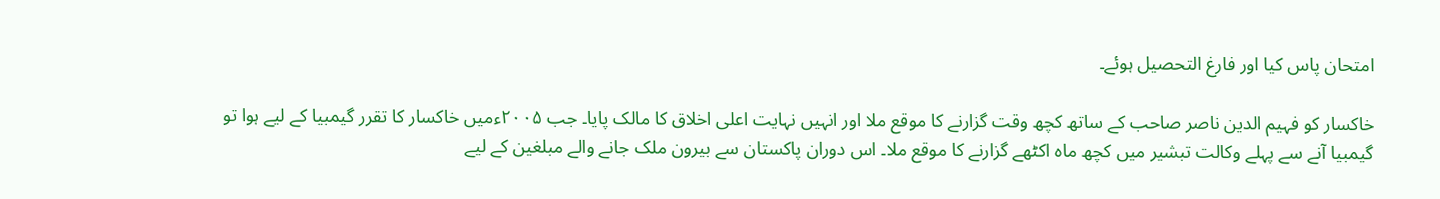امتحان پاس کیا اور فارغ التحصیل ہوئے۔

خاکسار کو فہیم الدین ناصر صاحب کے ساتھ کچھ وقت گزارنے کا موقع ملا اور انہیں نہایت اعلی اخلاق کا مالک پایا۔ جب ۲۰۰۵ءمیں خاکسار کا تقرر گیمبیا کے لیے ہوا تو گیمبیا آنے سے پہلے وکالت تبشیر میں کچھ ماہ اکٹھے گزارنے کا موقع ملا۔ اس دوران پاکستان سے بیرون ملک جانے والے مبلغین کے لیے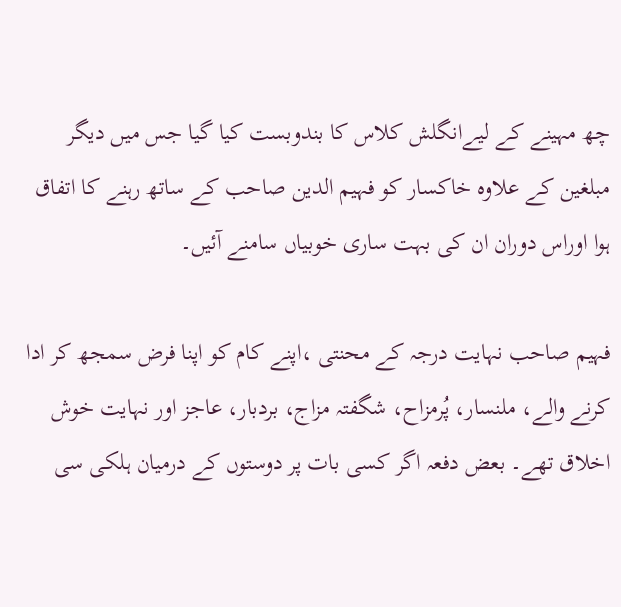چھ مہینے کے لیےانگلش کلاس کا بندوبست کیا گیا جس میں دیگر مبلغین کے علاوہ خاکسار کو فہیم الدین صاحب کے ساتھ رہنے کا اتفاق ہوا اوراس دوران ان کی بہت ساری خوبیاں سامنے آئیں۔

فہیم صاحب نہایت درجہ کے محنتی ،اپنے کام کو اپنا فرض سمجھ کر ادا کرنے والے، ملنسار، پُرمزاح، شگفتہ مزاج، بردبار، عاجز اور نہایت خوش اخلاق تھے۔ بعض دفعہ اگر کسی بات پر دوستوں کے درمیان ہلکی سی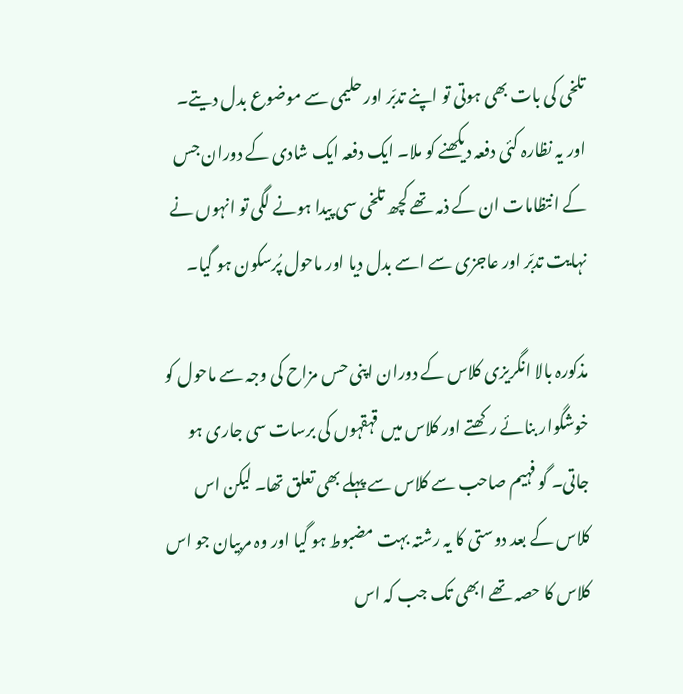تلخی کی بات بھی ہوتی تو اپنے تدبّر اور حلیمی سے موضوع بدل دیتے۔ اور یہ نظارہ کئی دفعہ دیکھنے کو ملا۔ ایک دفعہ ایک شادی کے دوران جس کے انتظامات ان کے ذمہ تھے کچھ تلخی سی پیدا ہونے لگی تو انہوں نے نہایت تدبّر اور عاجزی سے اسے بدل دیا اور ماحول پُرسکون ہو گیا۔

مذکورہ بالا انگریزی کلاس کے دوران اپنی حس مزاح کی وجہ سے ماحول کو خوشگوار بنائے رکھتے اور کلاس میں قہقہوں کی برسات سی جاری ہو جاتی۔ گو فہیم صاحب سے کلاس سے پہلے بھی تعلق تھا۔ لیکن اس کلاس کے بعد دوستی کا یہ رشتہ بہت مضبوط ہو گیا اور وہ مربیان جو اس کلاس کا حصہ تھے ابھی تک جب کہ اس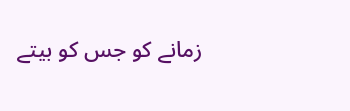زمانے کو جس کو بیتے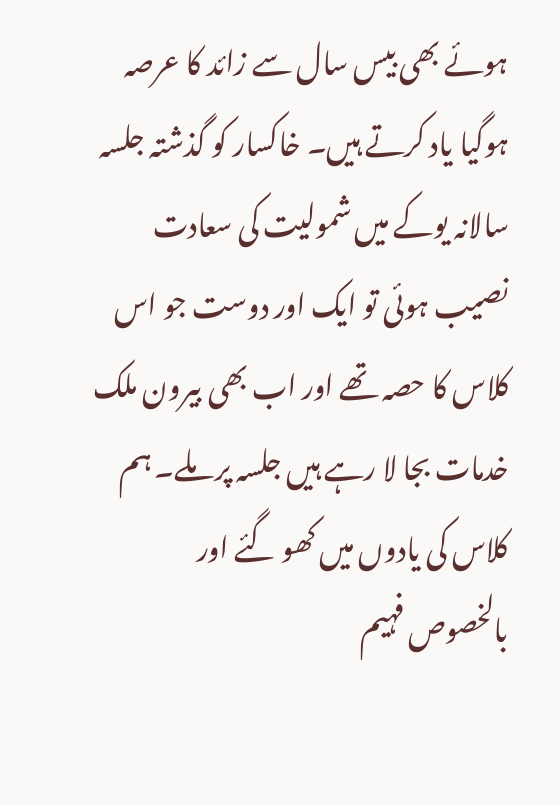ہوئے بھی بیس سال سے زائد کا عرصہ ہوگیا یاد کرتے ہیں۔ خاکسار کو گذشتہ جلسہ سالانہ یوکے میں شمولیت کی سعادت نصیب ہوئی تو ایک اور دوست جو اس کلاس کا حصہ تھے اور اب بھی بیرون ملک خدمات بجا لا رہے ہیں جلسہ پر ملے۔ ہم کلاس کی یادوں میں کھو گئے اور بالخصوص فہیم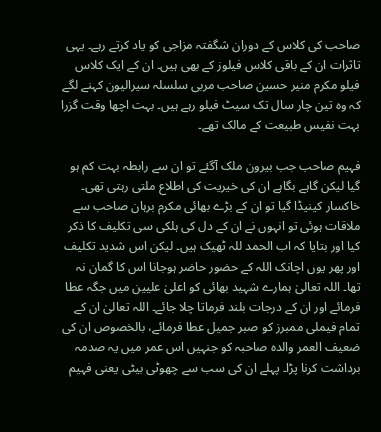صاحب کی کلاس کے دوران شگفتہ مزاجی کو یاد کرتے رہے۔ یہی تاثرات ان کے باقی کلاس فیلوز کے بھی ہیں۔ ان کے ایک کلاس فیلو مکرم منیر حسین صاحب مربی سلسلہ سیرالیون کہنے لگے کہ وہ تین چار سال تک سیٹ فیلو رہے ہیں۔ بہت اچھا وقت گزرا بہت نفیس طبیعت کے مالک تھے۔

فہیم صاحب جب بیرون ملک آگئے تو ان سے رابطہ بہت کم ہو گیا لیکن گاہے بگاہے ان کی خیریت کی اطلاع ملتی رہتی تھی۔ خاکسار کینیڈا گیا تو ان کے بڑے بھائی مکرم برہان صاحب سے ملاقات ہوئی تو انہوں نے ان کے دل کی ہلکی سی تکلیف کا ذکر کیا اور بتایا کہ اب الحمد للہ ٹھیک ہیں۔ لیکن اس شدید تکلیف اور پھر یوں اچانک اللہ کے حضور حاضر ہوجانا اس کا گمان نہ تھا۔ اللہ تعالیٰ ہمارے شہید بھائی کو اعلیٰ علیین میں جگہ عطا فرمائے اور ان کے درجات بلند فرماتا چلا جائے۔ اللہ تعالیٰ ان کے تمام فیملی ممبرز کو صبر جمیل عطا فرمائے، بالخصوص ان کی ضعیف العمر والدہ صاحبہ کو جنہیں اس عمر میں یہ صدمہ برداشت کرنا پڑا۔ پہلے ان کی سب سے چھوٹی بیٹی یعنی فہیم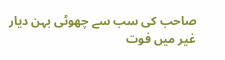صاحب کی سب سے چھوٹی بہن دیار غیر میں فوت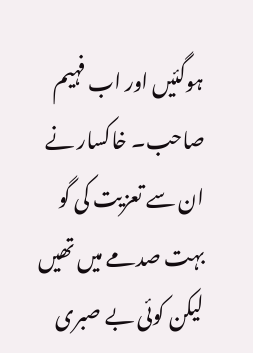ہوگئیں اور اب فہیم صاحب۔ خاکسار نے ان سے تعزیت کی گو بہت صدمے میں تھیں لیکن کوئی بے صبری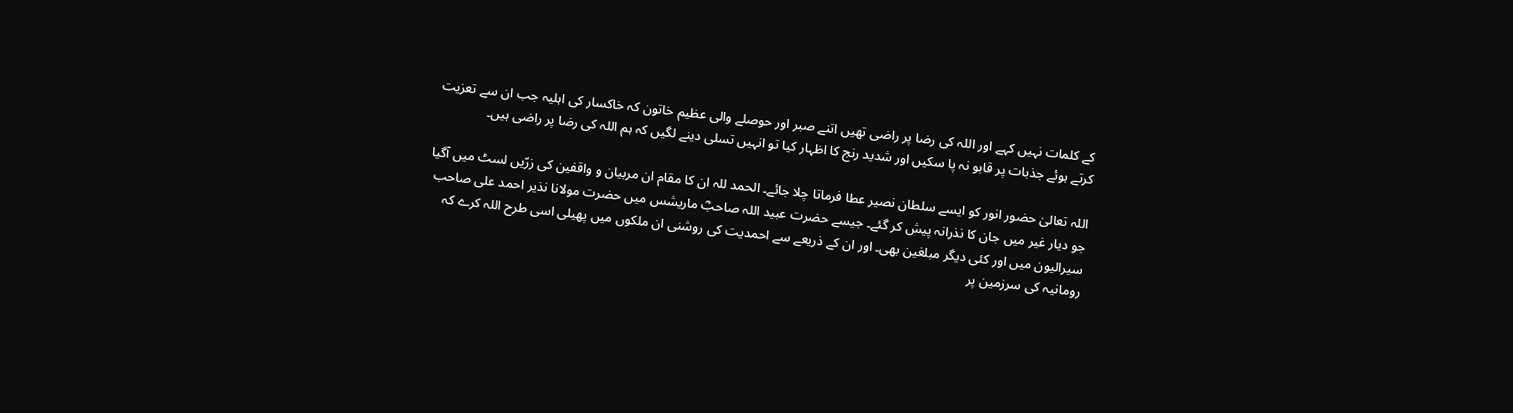کے کلمات نہیں کہے اور اللہ کی رضا پر راضی تھیں اتنے صبر اور حوصلے والی عظیم خاتون کہ خاکسار کی اہلیہ جب ان سے تعزیت کرتے ہوئے جذبات پر قابو نہ پا سکیں اور شدید رنج کا اظہار کیا تو انہیں تسلی دینے لگیں کہ ہم اللہ کی رضا پر راضی ہیں۔

اللہ تعالیٰ حضور انور کو ایسے سلطان نصیر عطا فرماتا چلا جائے۔ الحمد للہ ان کا مقام ان مربیان و واقفین کی زرّیں لسٹ میں آگیا جو دیار غیر میں جان کا نذرانہ پیش کر گئے۔ جیسے حضرت عبید اللہ صاحبؓ ماریشس میں حضرت مولانا نذیر احمد علی صاحب سیرالیون میں اور کئی دیگر مبلغین بھی۔ اور ان کے ذریعے سے احمدیت کی روشنی ان ملکوں میں پھیلی اسی طرح اللہ کرے کہ رومانیہ کی سرزمین پر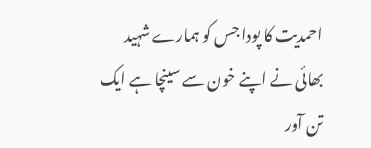احمدیت کا پودا جس کو ہمارے شہید بھائی نے اپنے خون سے سینچا ہے ایک تن آور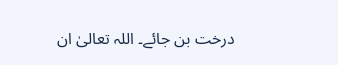درخت بن جائے۔ اللہ تعالیٰ ان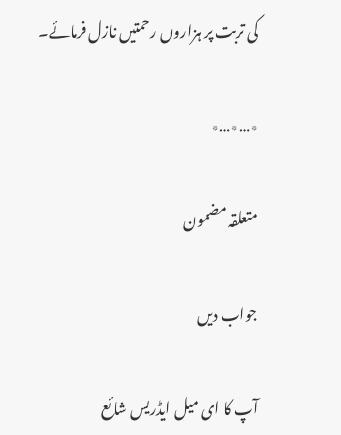کی تربت پر ہزاروں رحمتیں نازل فرمائے۔

٭…٭…٭

متعلقہ مضمون

جواب دیں

آپ کا ای میل ایڈریس شائع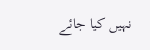نہیں کیا جائے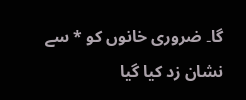گا۔ ضروری خانوں کو * سے نشان زد کیا گیا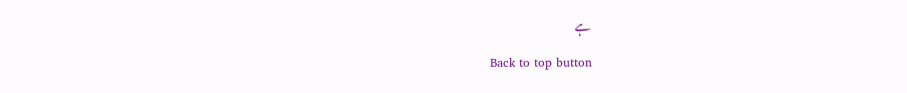ہے

Back to top button